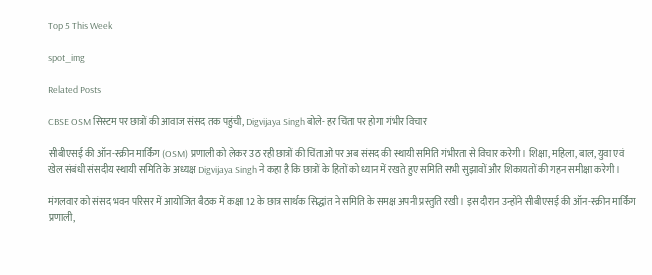Top 5 This Week

spot_img

Related Posts

CBSE OSM सिस्टम पर छात्रों की आवाज संसद तक पहुंची, Digvijaya Singh बोले- हर चिंता पर होगा गंभीर विचार

सीबीएसई की ऑन-स्क्रीन मार्किंग (OSM) प्रणाली को लेकर उठ रही छात्रों की चिंताओं पर अब संसद की स्थायी समिति गंभीरता से विचार करेगी। शिक्षा, महिला, बाल, युवा एवं खेल संबंधी संसदीय स्थायी समिति के अध्यक्ष Digvijaya Singh ने कहा है कि छात्रों के हितों को ध्यान में रखते हुए समिति सभी सुझावों और शिकायतों की गहन समीक्षा करेगी।

मंगलवार को संसद भवन परिसर में आयोजित बैठक में कक्षा 12 के छात्र सार्थक सिद्धांत ने समिति के समक्ष अपनी प्रस्तुति रखी। इस दौरान उन्होंने सीबीएसई की ऑन-स्क्रीन मार्किंग प्रणाली,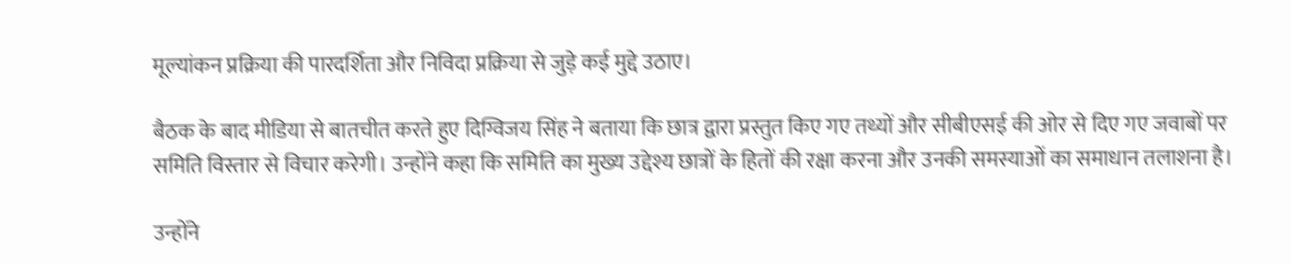मूल्यांकन प्रक्रिया की पारदर्शिता और निविदा प्रक्रिया से जुड़े कई मुद्दे उठाए।

बैठक के बाद मीडिया से बातचीत करते हुए दिग्विजय सिंह ने बताया कि छात्र द्वारा प्रस्तुत किए गए तथ्यों और सीबीएसई की ओर से दिए गए जवाबों पर समिति विस्तार से विचार करेगी। उन्होंने कहा कि समिति का मुख्य उद्देश्य छात्रों के हितों की रक्षा करना और उनकी समस्याओं का समाधान तलाशना है।

उन्होंने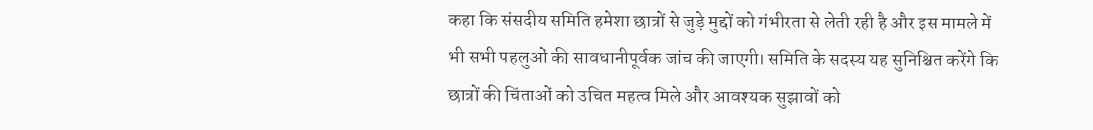कहा कि संसदीय समिति हमेशा छात्रों से जुड़े मुद्दों को गंभीरता से लेती रही है और इस मामले में भी सभी पहलुओं की सावधानीपूर्वक जांच की जाएगी। समिति के सदस्य यह सुनिश्चित करेंगे कि छात्रों की चिंताओं को उचित महत्व मिले और आवश्यक सुझावों को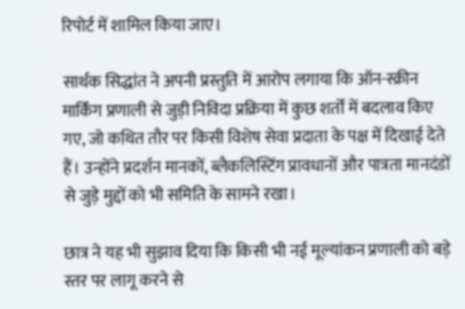रिपोर्ट में शामिल किया जाए।

सार्थक सिद्धांत ने अपनी प्रस्तुति में आरोप लगाया कि ऑन-स्क्रीन मार्किंग प्रणाली से जुड़ी निविदा प्रक्रिया में कुछ शर्तों में बदलाव किए गए, जो कथित तौर पर किसी विशेष सेवा प्रदाता के पक्ष में दिखाई देते हैं। उन्होंने प्रदर्शन मानकों, ब्लैकलिस्टिंग प्रावधानों और पात्रता मानदंडों से जुड़े मुद्दों को भी समिति के सामने रखा।

छात्र ने यह भी सुझाव दिया कि किसी भी नई मूल्यांकन प्रणाली को बड़े स्तर पर लागू करने से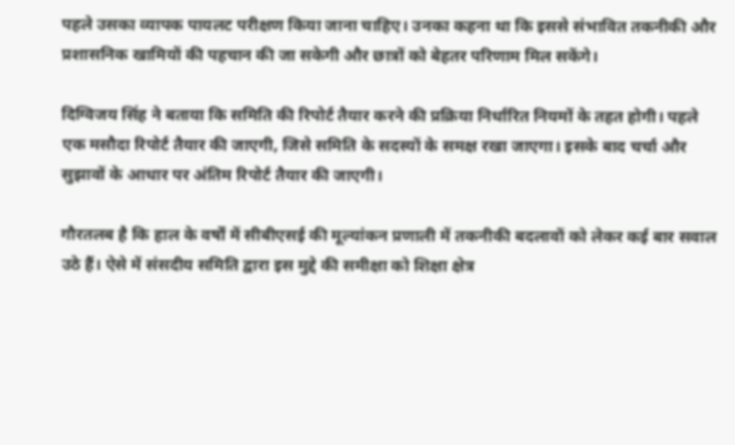पहले उसका व्यापक पायलट परीक्षण किया जाना चाहिए। उनका कहना था कि इससे संभावित तकनीकी और प्रशासनिक खामियों की पहचान की जा सकेगी और छात्रों को बेहतर परिणाम मिल सकेंगे।

दिग्विजय सिंह ने बताया कि समिति की रिपोर्ट तैयार करने की प्रक्रिया निर्धारित नियमों के तहत होगी। पहले एक मसौदा रिपोर्ट तैयार की जाएगी, जिसे समिति के सदस्यों के समक्ष रखा जाएगा। इसके बाद चर्चा और सुझावों के आधार पर अंतिम रिपोर्ट तैयार की जाएगी।

गौरतलब है कि हाल के वर्षों में सीबीएसई की मूल्यांकन प्रणाली में तकनीकी बदलावों को लेकर कई बार सवाल उठे हैं। ऐसे में संसदीय समिति द्वारा इस मुद्दे की समीक्षा को शिक्षा क्षेत्र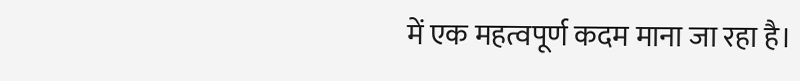में एक महत्वपूर्ण कदम माना जा रहा है।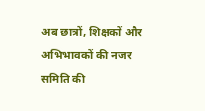अब छात्रों, शिक्षकों और अभिभावकों की नजर समिति की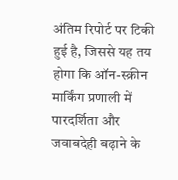अंतिम रिपोर्ट पर टिकी हुई है, जिससे यह तय होगा कि ऑन-स्क्रीन मार्किंग प्रणाली में पारदर्शिता और जवाबदेही बढ़ाने के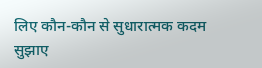लिए कौन-कौन से सुधारात्मक कदम सुझाए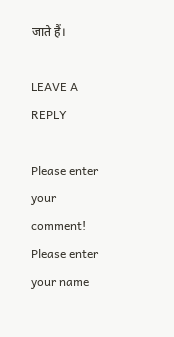जाते हैं।

LEAVE A REPLY

Please enter your comment!
Please enter your name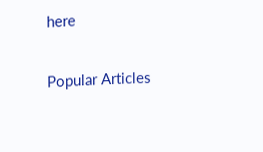here

Popular Articles